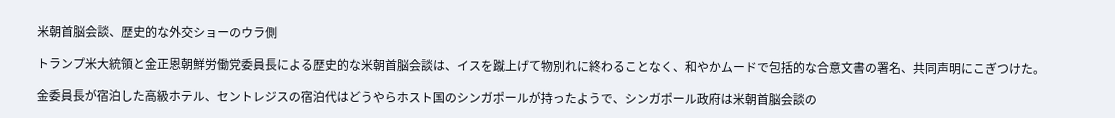米朝首脳会談、歴史的な外交ショーのウラ側

トランプ米大統領と金正恩朝鮮労働党委員長による歴史的な米朝首脳会談は、イスを蹴上げて物別れに終わることなく、和やかムードで包括的な合意文書の署名、共同声明にこぎつけた。

金委員長が宿泊した高級ホテル、セントレジスの宿泊代はどうやらホスト国のシンガポールが持ったようで、シンガポール政府は米朝首脳会談の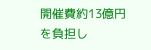開催費約13億円を負担し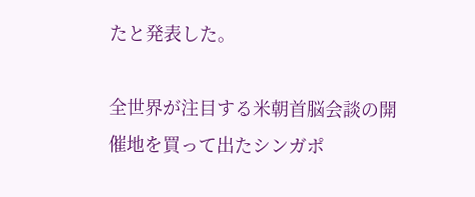たと発表した。

全世界が注目する米朝首脳会談の開催地を買って出たシンガポ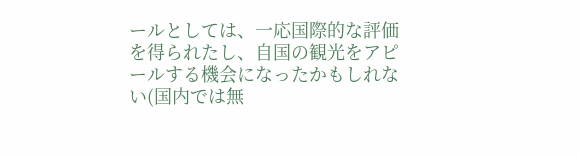ールとしては、一応国際的な評価を得られたし、自国の観光をアピールする機会になったかもしれない(国内では無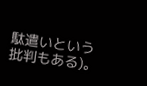駄遣いという批判もある)。